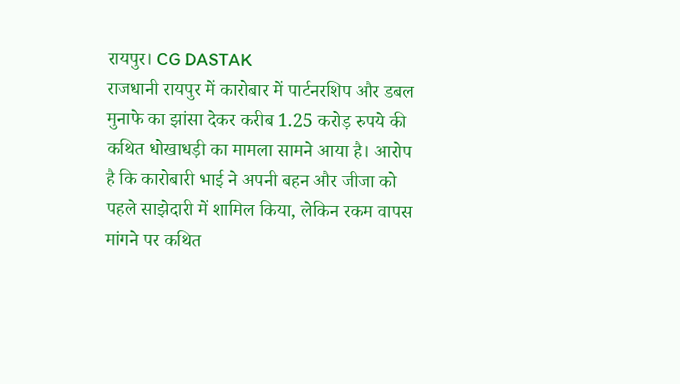रायपुर। CG DASTAK
राजधानी रायपुर में कारोबार में पार्टनरशिप और डबल मुनाफे का झांसा देकर करीब 1.25 करोड़ रुपये की कथित धोखाधड़ी का मामला सामने आया है। आरोप है कि कारोबारी भाई ने अपनी बहन और जीजा को पहले साझेदारी में शामिल किया, लेकिन रकम वापस मांगने पर कथित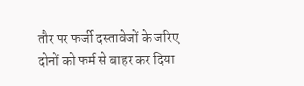तौर पर फर्जी दस्तावेजों के जरिए दोनों को फर्म से बाहर कर दिया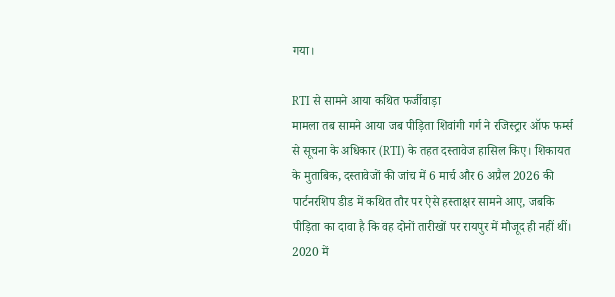गया।

RTI से सामने आया कथित फर्जीवाड़ा
मामला तब सामने आया जब पीड़िता शिवांगी गर्ग ने रजिस्ट्रार ऑफ फर्म्स से सूचना के अधिकार (RTI) के तहत दस्तावेज हासिल किए। शिकायत के मुताबिक, दस्तावेजों की जांच में 6 मार्च और 6 अप्रैल 2026 की पार्टनरशिप डीड में कथित तौर पर ऐसे हस्ताक्षर सामने आए, जबकि पीड़िता का दावा है कि वह दोनों तारीखों पर रायपुर में मौजूद ही नहीं थीं।
2020 में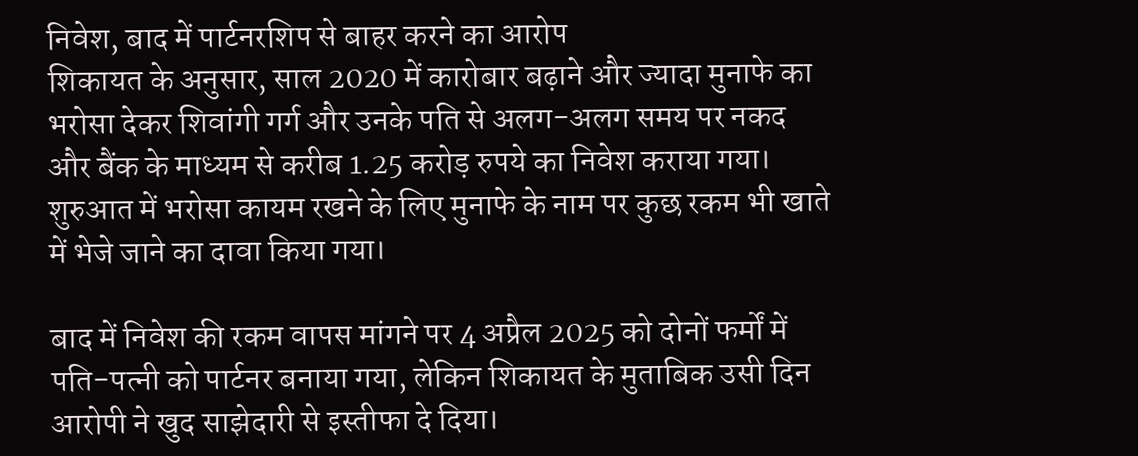निवेश, बाद में पार्टनरशिप से बाहर करने का आरोप
शिकायत के अनुसार, साल 2020 में कारोबार बढ़ाने और ज्यादा मुनाफे का भरोसा देकर शिवांगी गर्ग और उनके पति से अलग-अलग समय पर नकद और बैंक के माध्यम से करीब 1.25 करोड़ रुपये का निवेश कराया गया। शुरुआत में भरोसा कायम रखने के लिए मुनाफे के नाम पर कुछ रकम भी खाते में भेजे जाने का दावा किया गया।

बाद में निवेश की रकम वापस मांगने पर 4 अप्रैल 2025 को दोनों फर्मों में पति-पत्नी को पार्टनर बनाया गया, लेकिन शिकायत के मुताबिक उसी दिन आरोपी ने खुद साझेदारी से इस्तीफा दे दिया।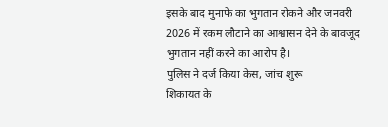इसके बाद मुनाफे का भुगतान रोकने और जनवरी 2026 में रकम लौटाने का आश्वासन देने के बावजूद भुगतान नहीं करने का आरोप है।
पुलिस ने दर्ज किया केस, जांच शुरू
शिकायत के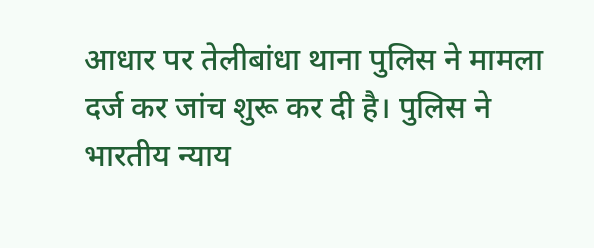आधार पर तेलीबांधा थाना पुलिस ने मामला दर्ज कर जांच शुरू कर दी है। पुलिस ने भारतीय न्याय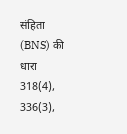संहिता (BNS) की धारा 318(4), 336(3),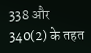338 और 340(2) के तहत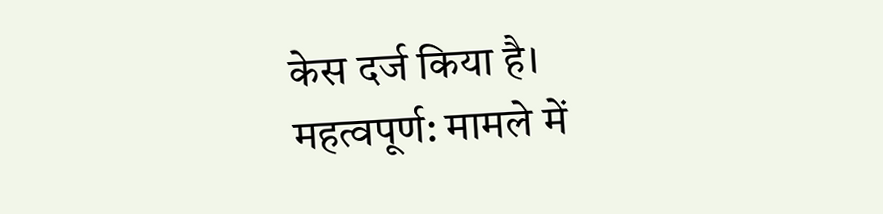केस दर्ज किया है।
महत्वपूर्ण: मामले में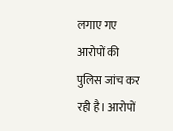लगाए गए आरोपों की पुलिस जांच कर रही है। आरोपों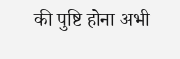की पुष्टि होना अभी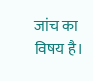जांच का विषय है।